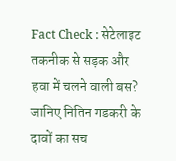Fact Check : सेटेलाइट तकनीक से सड़क और हवा में चलने वाली बस? जानिए नितिन गडकरी के दावों का सच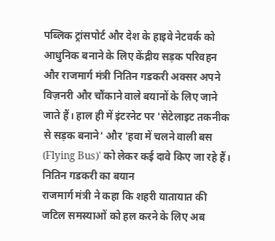पब्लिक ट्रांसपोर्ट और देश के हाइवे नेटवर्क को आधुनिक बनाने के लिए केंद्रीय सड़क परिवहन और राजमार्ग मंत्री नितिन गडकरी अक्सर अपने विज़नरी और चौंकाने वाले बयानों के लिए जाने जाते हैं। हाल ही में इंटरनेट पर 'सेटेलाइट तकनीक से सड़क बनाने' और 'हवा में चलने वाली बस (Flying Bus)' को लेकर कई दावे किए जा रहे हैं।
नितिन गडकरी का बयान
राजमार्ग मंत्री ने कहा कि शहरी यातायात की जटिल समस्याओं को हल करने के लिए अब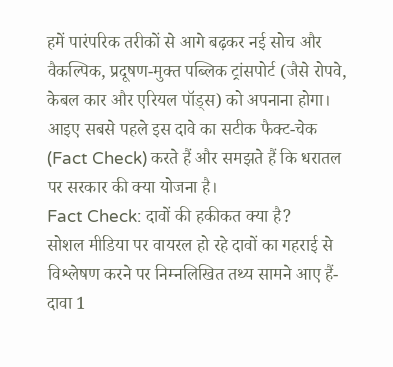हमें पारंपरिक तरीकों से आगे बढ़कर नई सोच और वैकल्पिक, प्रदूषण-मुक्त पब्लिक ट्रांसपोर्ट (जैसे रोपवे, केबल कार और एरियल पॉड्स) को अपनाना होगा। आइए सबसे पहले इस दावे का सटीक फैक्ट-चेक (Fact Check) करते हैं और समझते हैं कि धरातल पर सरकार की क्या योजना है।
Fact Check: दावों की हकीकत क्या है?
सोशल मीडिया पर वायरल हो रहे दावों का गहराई से विश्लेषण करने पर निम्नलिखित तथ्य सामने आए हैं-
दावा 1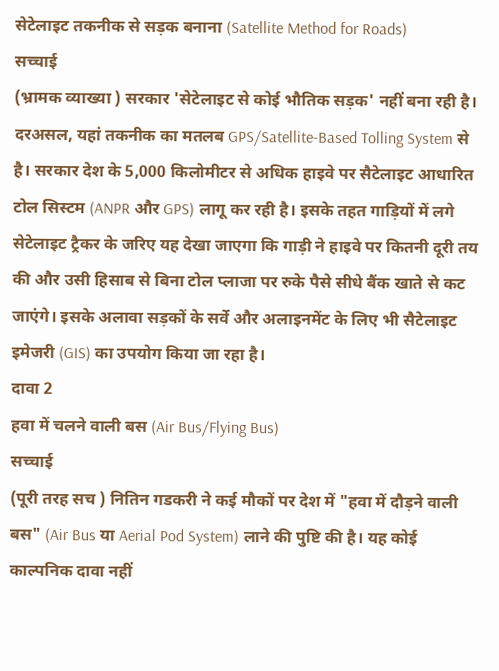सेटेलाइट तकनीक से सड़क बनाना (Satellite Method for Roads)
सच्चाई
(भ्रामक व्याख्या ) सरकार 'सेटेलाइट से कोई भौतिक सड़क' नहीं बना रही है। दरअसल, यहां तकनीक का मतलब GPS/Satellite-Based Tolling System से है। सरकार देश के 5,000 किलोमीटर से अधिक हाइवे पर सैटेलाइट आधारित टोल सिस्टम (ANPR और GPS) लागू कर रही है। इसके तहत गाड़ियों में लगे सेटेलाइट ट्रैकर के जरिए यह देखा जाएगा कि गाड़ी ने हाइवे पर कितनी दूरी तय की और उसी हिसाब से बिना टोल प्लाजा पर रुके पैसे सीधे बैंक खाते से कट जाएंगे। इसके अलावा सड़कों के सर्वे और अलाइनमेंट के लिए भी सैटेलाइट इमेजरी (GIS) का उपयोग किया जा रहा है।
दावा 2
हवा में चलने वाली बस (Air Bus/Flying Bus)
सच्चाई
(पूरी तरह सच ) नितिन गडकरी ने कई मौकों पर देश में "हवा में दौड़ने वाली बस" (Air Bus या Aerial Pod System) लाने की पुष्टि की है। यह कोई काल्पनिक दावा नहीं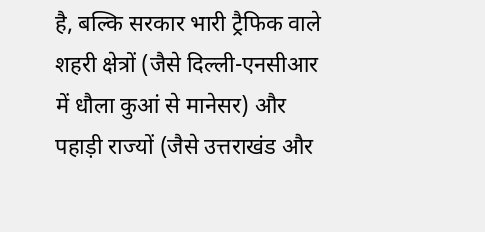है, बल्कि सरकार भारी ट्रैफिक वाले शहरी क्षेत्रों (जैसे दिल्ली-एनसीआर में धौला कुआं से मानेसर) और पहाड़ी राज्यों (जैसे उत्तराखंड और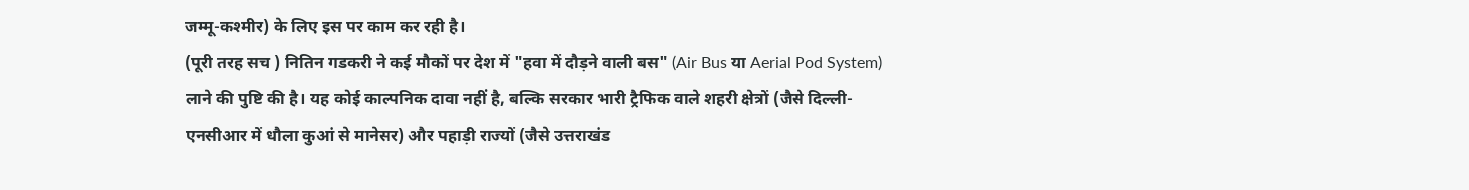जम्मू-कश्मीर) के लिए इस पर काम कर रही है।
(पूरी तरह सच ) नितिन गडकरी ने कई मौकों पर देश में "हवा में दौड़ने वाली बस" (Air Bus या Aerial Pod System) लाने की पुष्टि की है। यह कोई काल्पनिक दावा नहीं है, बल्कि सरकार भारी ट्रैफिक वाले शहरी क्षेत्रों (जैसे दिल्ली-एनसीआर में धौला कुआं से मानेसर) और पहाड़ी राज्यों (जैसे उत्तराखंड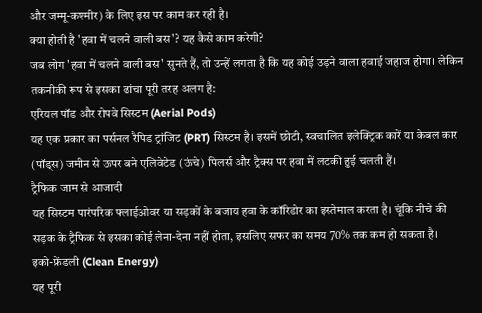और जम्मू-कश्मीर) के लिए इस पर काम कर रही है।
क्या होती है 'हवा में चलने वाली बस'? यह कैसे काम करेगी?
जब लोग 'हवा में चलने वाली बस' सुनते हैं, तो उन्हें लगता है कि यह कोई उड़ने वाला हवाई जहाज होगा। लेकिन तकनीकी रूप से इसका ढांचा पूरी तरह अलग है:
एरियल पॉड और रोपवे सिस्टम (Aerial Pods)
यह एक प्रकार का पर्सनल रैपिड ट्रांजिट (PRT) सिस्टम है। इसमें छोटी, स्वचालित इलेक्ट्रिक कारें या केबल कार (पॉड्स) जमीन से ऊपर बने एलिवेटेड (ऊंचे) पिलर्स और ट्रैक्स पर हवा में लटकी हुई चलती हैं।
ट्रैफिक जाम से आजादी
यह सिस्टम पारंपरिक फ्लाईओवर या सड़कों के बजाय हवा के कॉरिडोर का इस्तेमाल करता है। चूंकि नीचे की सड़क के ट्रैफिक से इसका कोई लेना-देना नहीं होता, इसलिए सफर का समय 70% तक कम हो सकता है।
इको-फ्रेंडली (Clean Energy)
यह पूरी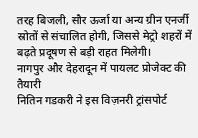तरह बिजली, सौर ऊर्जा या अन्य ग्रीन एनर्जी स्रोतों से संचालित होगी, जिससे मेट्रो शहरों में बढ़ते प्रदूषण से बड़ी राहत मिलेगी।
नागपुर और देहरादून में पायलट प्रोजेक्ट की तैयारी
नितिन गडकरी ने इस विज़नरी ट्रांसपोर्ट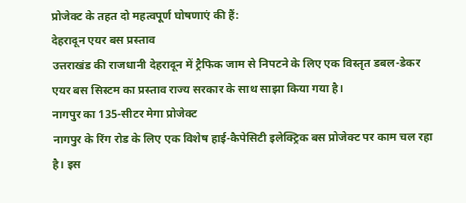प्रोजेक्ट के तहत दो महत्वपूर्ण घोषणाएं की हैं:
देहरादून एयर बस प्रस्ताव
उत्तराखंड की राजधानी देहरादून में ट्रैफिक जाम से निपटने के लिए एक विस्तृत डबल-डेकर एयर बस सिस्टम का प्रस्ताव राज्य सरकार के साथ साझा किया गया है।
नागपुर का 135-सीटर मेगा प्रोजेक्ट
नागपुर के रिंग रोड के लिए एक विशेष हाई-कैपेसिटी इलेक्ट्रिक बस प्रोजेक्ट पर काम चल रहा है। इस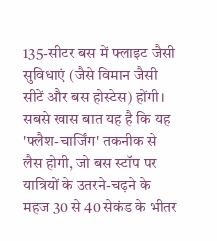135-सीटर बस में फ्लाइट जैसी सुविधाएं (जैसे विमान जैसी सीटें और बस होस्टेस) होंगी। सबसे खास बात यह है कि यह 'फ्लैश-चार्जिंग' तकनीक से लैस होगी, जो बस स्टॉप पर यात्रियों के उतरने-चढ़ने के महज 30 से 40 सेकंड के भीतर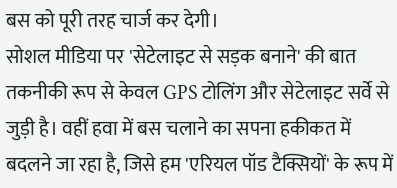बस को पूरी तरह चार्ज कर देगी।
सोशल मीडिया पर 'सेटेलाइट से सड़क बनाने' की बात तकनीकी रूप से केवल GPS टोलिंग और सेटेलाइट सर्वे से जुड़ी है। वहीं हवा में बस चलाने का सपना हकीकत में बदलने जा रहा है, जिसे हम 'एरियल पॉड टैक्सियों' के रूप में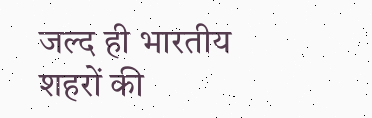जल्द ही भारतीय शहरों की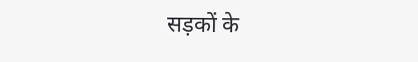सड़कों के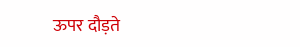ऊपर दौड़ते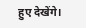हुए देखेंगे।